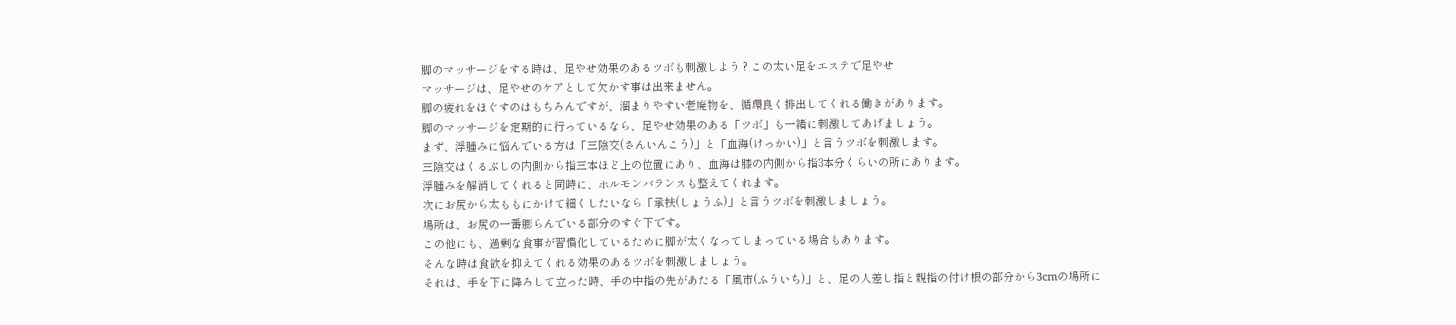脚のマッサージをする時は、足やせ効果のあるツボも刺激しよう ? この太い足をエステで足やせ
マッサージは、足やせのケアとして欠かす事は出来ません。
脚の疲れをほぐすのはもちろんですが、溜まりやすい老廃物を、循環良く排出してくれる働きがあります。
脚のマッサージを定期的に行っているなら、足やせ効果のある「ツボ」も一緒に刺激してあげましょう。
まず、浮腫みに悩んでいる方は「三陰交(さんいんこう)」と「血海(けっかい)」と言うツボを刺激します。
三陰交はくるぶしの内側から指三本ほど上の位置にあり、血海は膝の内側から指3本分くらいの所にあります。
浮腫みを解消してくれると同時に、ホルモンバランスも整えてくれます。
次にお尻から太ももにかけて細くしたいなら「承扶(しょうふ)」と言うツボを刺激しましょう。
場所は、お尻の一番膨らんでいる部分のすぐ下です。
この他にも、過剰な食事が習慣化しているために脚が太くなってしまっている場合もあります。
そんな時は食欲を抑えてくれる効果のあるツボを刺激しましょう。
それは、手を下に降ろして立った時、手の中指の先があたる「風市(ふういち)」と、足の人差し指と親指の付け根の部分から3cmの場所に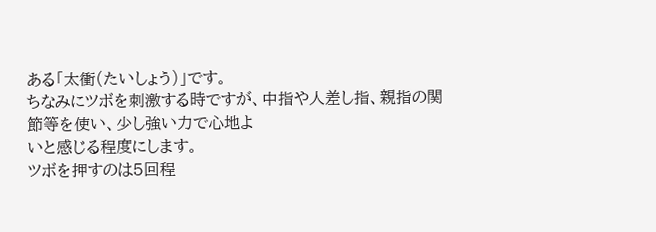ある「太衝(たいしょう)」です。
ちなみにツボを刺激する時ですが、中指や人差し指、親指の関節等を使い、少し強い力で心地よ
いと感じる程度にします。
ツボを押すのは5回程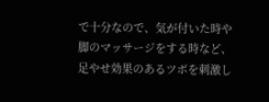で十分なので、気が付いた時や脚のマッサージをする時など、足やせ効果のあるツボを刺激し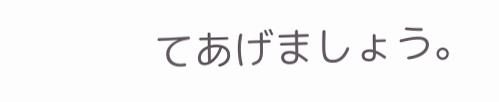てあげましょう。